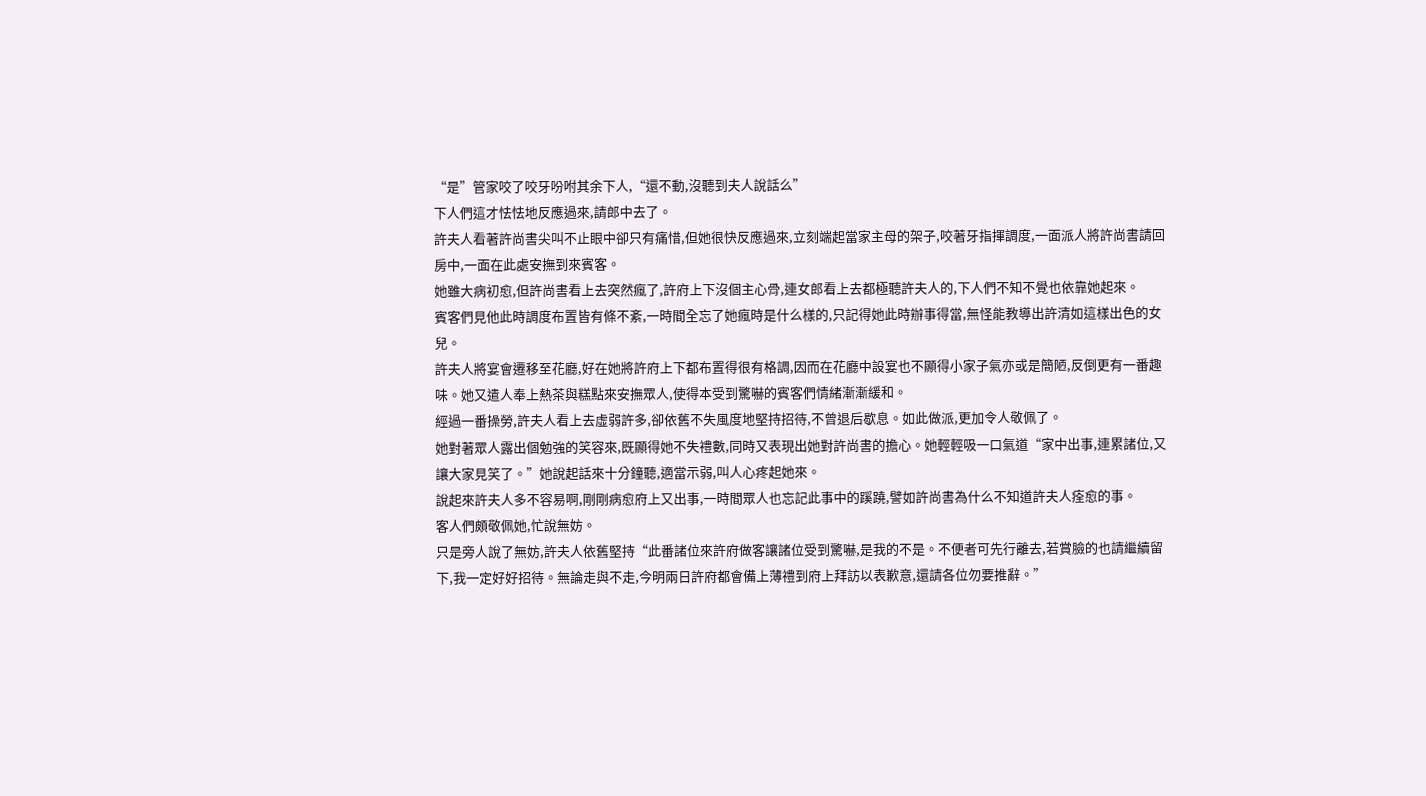“是”管家咬了咬牙吩咐其余下人,“還不動,沒聽到夫人說話么”
下人們這才怯怯地反應過來,請郎中去了。
許夫人看著許尚書尖叫不止眼中卻只有痛惜,但她很快反應過來,立刻端起當家主母的架子,咬著牙指揮調度,一面派人將許尚書請回房中,一面在此處安撫到來賓客。
她雖大病初愈,但許尚書看上去突然瘋了,許府上下沒個主心骨,連女郎看上去都極聽許夫人的,下人們不知不覺也依靠她起來。
賓客們見他此時調度布置皆有條不紊,一時間全忘了她瘋時是什么樣的,只記得她此時辦事得當,無怪能教導出許清如這樣出色的女兒。
許夫人將宴會遷移至花廳,好在她將許府上下都布置得很有格調,因而在花廳中設宴也不顯得小家子氣亦或是簡陋,反倒更有一番趣味。她又遣人奉上熱茶與糕點來安撫眾人,使得本受到驚嚇的賓客們情緒漸漸緩和。
經過一番操勞,許夫人看上去虛弱許多,卻依舊不失風度地堅持招待,不曾退后歇息。如此做派,更加令人敬佩了。
她對著眾人露出個勉強的笑容來,既顯得她不失禮數,同時又表現出她對許尚書的擔心。她輕輕吸一口氣道“家中出事,連累諸位,又讓大家見笑了。”她說起話來十分鐘聽,適當示弱,叫人心疼起她來。
說起來許夫人多不容易啊,剛剛病愈府上又出事,一時間眾人也忘記此事中的蹊蹺,譬如許尚書為什么不知道許夫人痊愈的事。
客人們頗敬佩她,忙說無妨。
只是旁人說了無妨,許夫人依舊堅持“此番諸位來許府做客讓諸位受到驚嚇,是我的不是。不便者可先行離去,若賞臉的也請繼續留下,我一定好好招待。無論走與不走,今明兩日許府都會備上薄禮到府上拜訪以表歉意,還請各位勿要推辭。”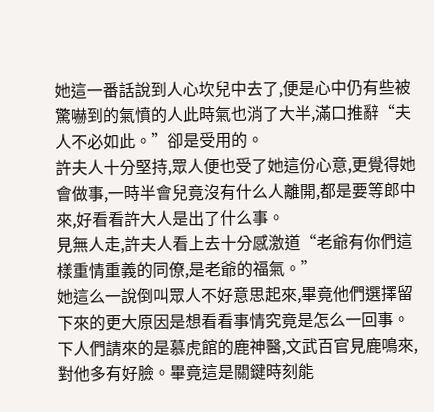她這一番話說到人心坎兒中去了,便是心中仍有些被驚嚇到的氣憤的人此時氣也消了大半,滿口推辭“夫人不必如此。”卻是受用的。
許夫人十分堅持,眾人便也受了她這份心意,更覺得她會做事,一時半會兒竟沒有什么人離開,都是要等郎中來,好看看許大人是出了什么事。
見無人走,許夫人看上去十分感激道“老爺有你們這樣重情重義的同僚,是老爺的福氣。”
她這么一說倒叫眾人不好意思起來,畢竟他們選擇留下來的更大原因是想看看事情究竟是怎么一回事。
下人們請來的是慕虎館的鹿神醫,文武百官見鹿鳴來,對他多有好臉。畢竟這是關鍵時刻能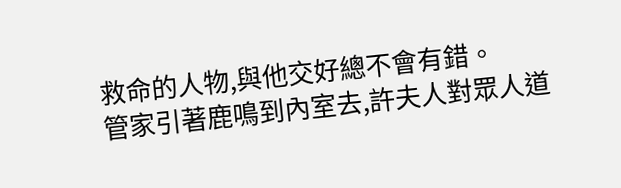救命的人物,與他交好總不會有錯。
管家引著鹿鳴到內室去,許夫人對眾人道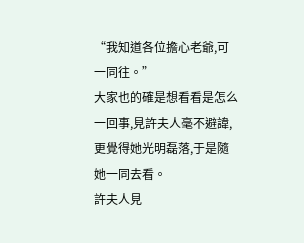“我知道各位擔心老爺,可一同往。”
大家也的確是想看看是怎么一回事,見許夫人毫不避諱,更覺得她光明磊落,于是隨她一同去看。
許夫人見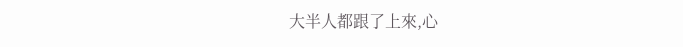大半人都跟了上來,心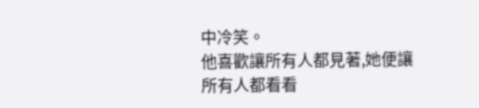中冷笑。
他喜歡讓所有人都見著,她便讓所有人都看看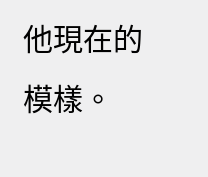他現在的模樣。